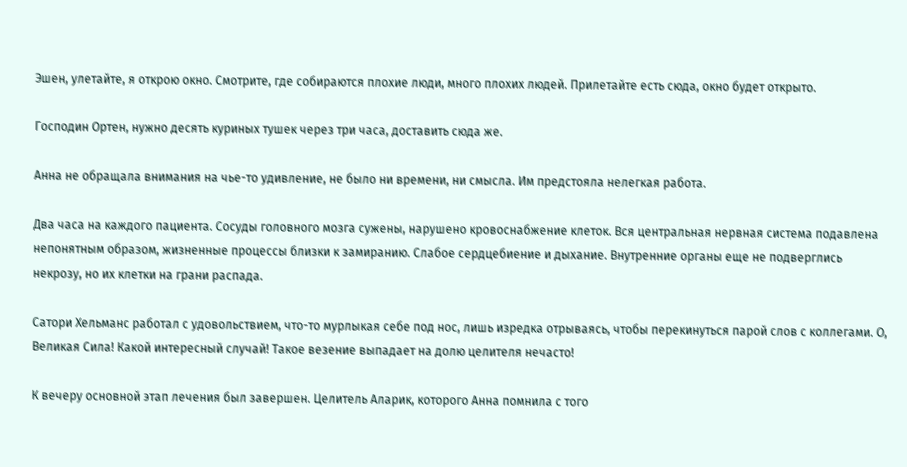Эшен, улетайте, я открою окно. Смотрите, где собираются плохие люди, много плохих людей. Прилетайте есть сюда, окно будет открыто.

Господин Ортен, нужно десять куриных тушек через три часа, доставить сюда же.

Анна не обращала внимания на чье-то удивление, не было ни времени, ни смысла. Им предстояла нелегкая работа.

Два часа на каждого пациента. Сосуды головного мозга сужены, нарушено кровоснабжение клеток. Вся центральная нервная система подавлена непонятным образом, жизненные процессы близки к замиранию. Слабое сердцебиение и дыхание. Внутренние органы еще не подверглись некрозу, но их клетки на грани распада.

Сатори Хельманс работал с удовольствием, что-то мурлыкая себе под нос, лишь изредка отрываясь, чтобы перекинуться парой слов с коллегами. О, Великая Сила! Какой интересный случай! Такое везение выпадает на долю целителя нечасто!

К вечеру основной этап лечения был завершен. Целитель Аларик, которого Анна помнила с того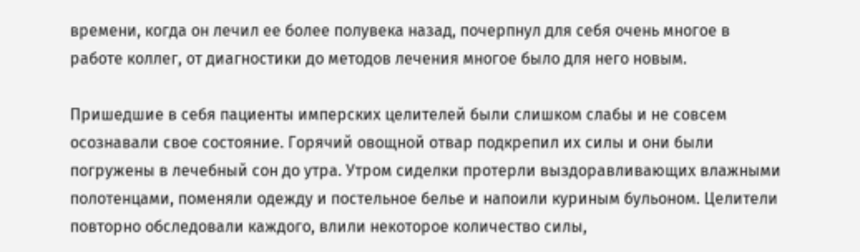времени, когда он лечил ее более полувека назад, почерпнул для себя очень многое в работе коллег, от диагностики до методов лечения многое было для него новым.

Пришедшие в себя пациенты имперских целителей были слишком слабы и не совсем осознавали свое состояние. Горячий овощной отвар подкрепил их силы и они были погружены в лечебный сон до утра. Утром сиделки протерли выздоравливающих влажными полотенцами, поменяли одежду и постельное белье и напоили куриным бульоном. Целители повторно обследовали каждого, влили некоторое количество силы,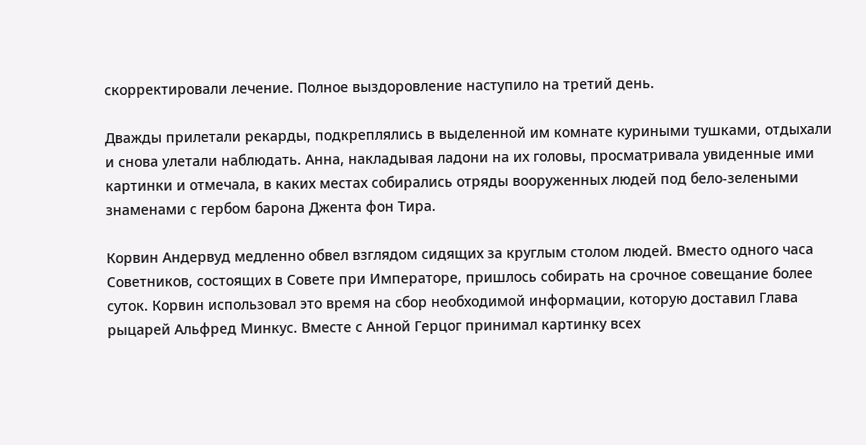скорректировали лечение. Полное выздоровление наступило на третий день.

Дважды прилетали рекарды, подкреплялись в выделенной им комнате куриными тушками, отдыхали и снова улетали наблюдать. Анна, накладывая ладони на их головы, просматривала увиденные ими картинки и отмечала, в каких местах собирались отряды вооруженных людей под бело-зелеными знаменами с гербом барона Джента фон Тира.

Корвин Андервуд медленно обвел взглядом сидящих за круглым столом людей. Вместо одного часа Советников, состоящих в Совете при Императоре, пришлось собирать на срочное совещание более суток. Корвин использовал это время на сбор необходимой информации, которую доставил Глава рыцарей Альфред Минкус. Вместе с Анной Герцог принимал картинку всех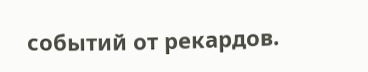событий от рекардов.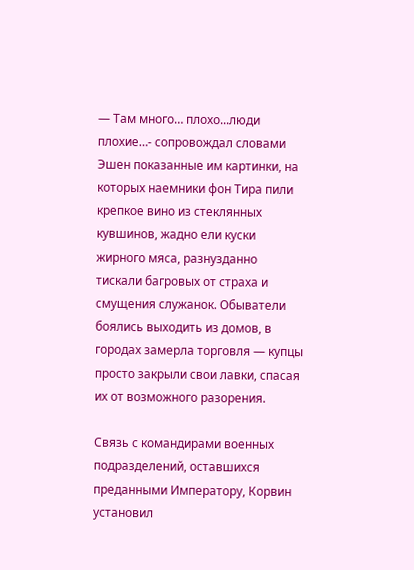— Там много… плохо...люди плохие…- сопровождал словами Эшен показанные им картинки, на которых наемники фон Тира пили крепкое вино из стеклянных кувшинов, жадно ели куски жирного мяса, разнузданно тискали багровых от страха и смущения служанок. Обыватели боялись выходить из домов, в городах замерла торговля — купцы просто закрыли свои лавки, спасая их от возможного разорения.

Связь с командирами военных подразделений, оставшихся преданными Императору, Корвин установил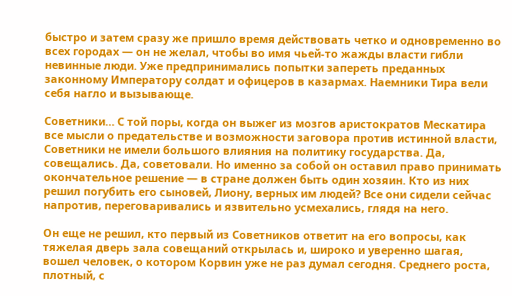быстро и затем сразу же пришло время действовать четко и одновременно во всех городах — он не желал, чтобы во имя чьей-то жажды власти гибли невинные люди. Уже предпринимались попытки запереть преданных законному Императору солдат и офицеров в казармах. Наемники Тира вели себя нагло и вызывающе.

Советники… С той поры, когда он выжег из мозгов аристократов Мескатира все мысли о предательстве и возможности заговора против истинной власти, Советники не имели большого влияния на политику государства. Да, совещались. Да, советовали. Но именно за собой он оставил право принимать окончательное решение — в стране должен быть один хозяин. Кто из них решил погубить его сыновей, Лиону, верных им людей? Все они сидели сейчас напротив, переговаривались и язвительно усмехались, глядя на него.

Он еще не решил, кто первый из Советников ответит на его вопросы, как тяжелая дверь зала совещаний открылась и, широко и уверенно шагая, вошел человек, о котором Корвин уже не раз думал сегодня. Среднего роста, плотный, с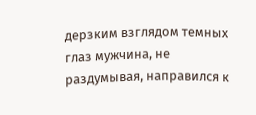дерзким взглядом темных глаз мужчина, не раздумывая, направился к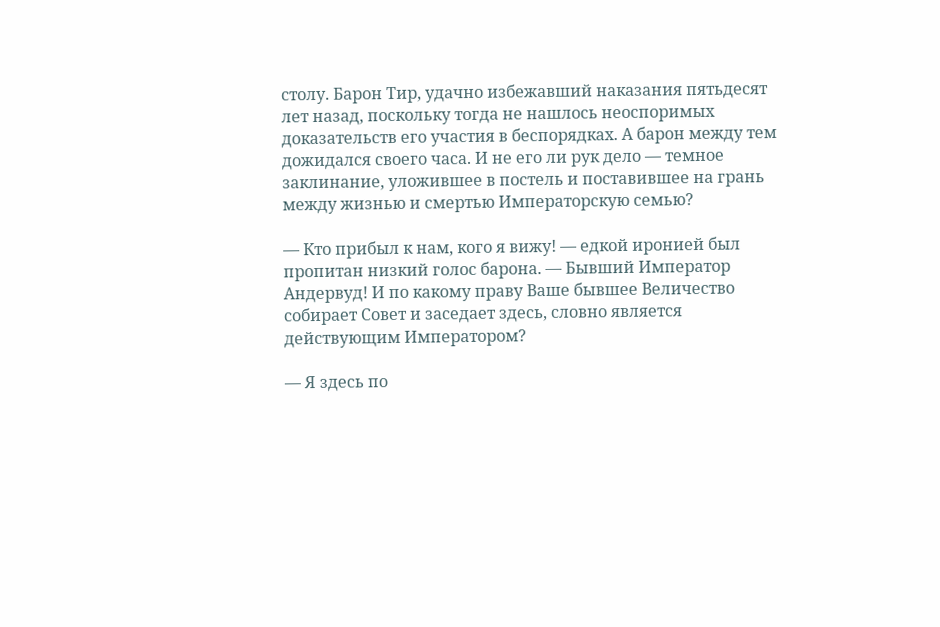столу. Барон Тир, удачно избежавший наказания пятьдесят лет назад, поскольку тогда не нашлось неоспоримых доказательств его участия в беспорядках. А барон между тем дожидался своего часа. И не его ли рук дело — темное заклинание, уложившее в постель и поставившее на грань между жизнью и смертью Императорскую семью?

— Кто прибыл к нам, кого я вижу! — едкой иронией был пропитан низкий голос барона. — Бывший Император Андервуд! И по какому праву Ваше бывшее Величество собирает Совет и заседает здесь, словно является действующим Императором?

— Я здесь по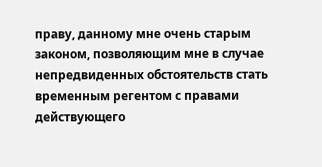праву, данному мне очень старым законом, позволяющим мне в случае непредвиденных обстоятельств стать временным регентом с правами действующего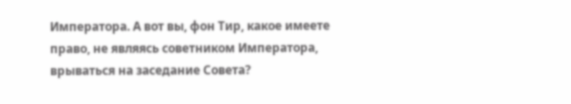Императора. А вот вы, фон Тир, какое имеете право, не являясь советником Императора, врываться на заседание Совета?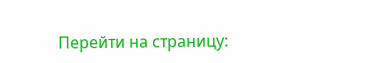Перейти на страницу: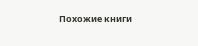Похожие книги